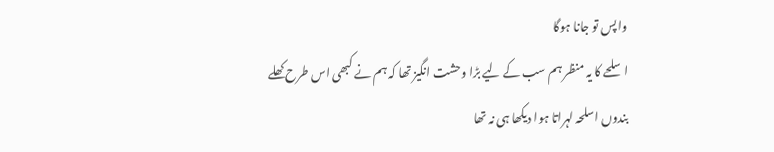واپس تو جانا ہوگا
اسلحے کا یہ منظر ہم سب کے لیے بڑا وحشت انگیز تھا کہ ہم نے کبھی اس طرح کھلے بندوں اسلحہ لہراتا ہوا دیکھا ہی نہ تھا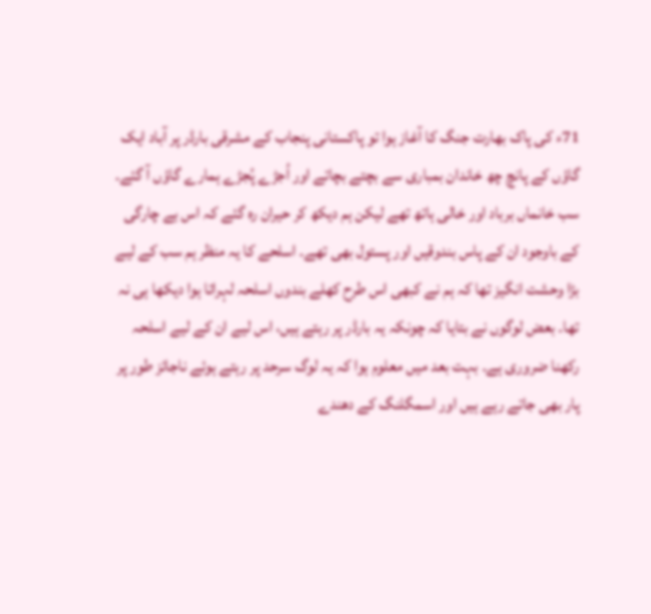71ء کی پاک بھارت جنگ کا آغاز ہوا تو پاکستانی پنجاب کے مشرقی بارڈر پر آباد ایک گاؤں کے پانچ چھ خاندان بمباری سے بچتے بچاتے اور اُجڑے پُجڑے ہمارے گاؤں آ گئے۔ سب خانماں برباد اور خالی ہاتھ تھے لیکن ہم دیکھ کر حیران رہ گئے کہ اس بے چارگی کے باوجود ان کے پاس بندوقیں اور پستول بھی تھے۔ اسلحے کا یہ منظر ہم سب کے لیے بڑا وحشت انگیز تھا کہ ہم نے کبھی اس طرح کھلے بندوں اسلحہ لہراتا ہوا دیکھا ہی نہ تھا۔ بعض لوگوں نے بتایا کہ چونکہ یہ بارڈر پر رہتے ہیں، اس لیے ان کے لیے اسلحہ رکھنا ضروری ہے۔ بہت بعد میں معلوم ہوا کہ یہ لوگ سرحد پر رہتے ہوئے ناجائز طور پر پار بھی جاتے رہے ہیں اور اسمگلنگ کے دھندے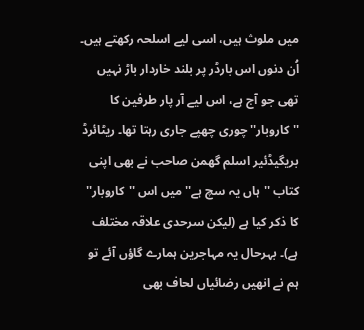میں ملوث ہیں، اسی لیے اسلحہ رکھتے ہیں۔
اُن دنوں اس بارڈر پر بلند خاردار باڑ نہیں تھی جو آج ہے، اس لیے آر پار طرفین کا ''کاروبار'' چوری چھپے جاری رہتا تھا۔ ریٹائرڈ بریگیڈئیر اسلم گھمن صاحب نے بھی اپنی کتاب ''ہاں یہ سچ ہے'' میں اس ''کاروبار'' کا ذکر کیا ہے (لیکن سرحدی علاقہ مختلف ہے)۔ بہرحال یہ مہاجرین ہمارے گاؤں آئے تو ہم نے انھیں رضائیاں لحاف بھی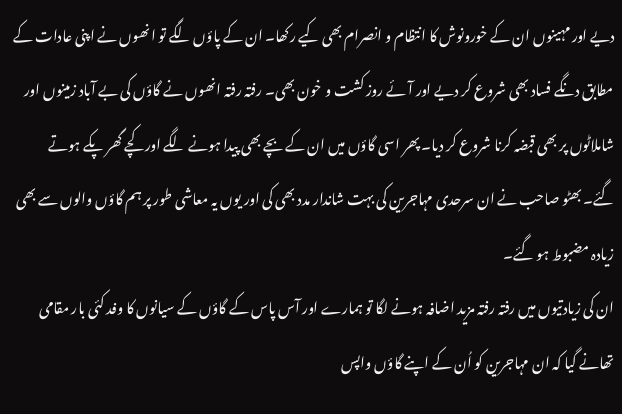دیے اور مہینوں ان کے خورونوش کا انتظام و انصرام بھی کیے رکھا۔ ان کے پاؤں لگے تو انھوں نے اپنی عادات کے مطابق دنگے فساد بھی شروع کر دیے اور آئے روز کشت و خون بھی۔ رفتہ رفتہ انھوں نے گاؤں کی بے آباد زمینوں اور شاملاٹوں پر بھی قبضہ کرنا شروع کر دیا۔ پھر اسی گاؤں میں ان کے بچے بھی پیدا ہونے لگے اور کچے گھر پکے ہوتے گئے۔ بھٹو صاحب نے ان سرحدی مہاجرین کی بہت شاندار مدد بھی کی اور یوں یہ معاشی طور پر ہم گاؤں والوں سے بھی زیادہ مضبوط ہو گئے۔
ان کی زیادتیوں میں رفتہ رفتہ مزید اضافہ ہونے لگا تو ہمارے اور آس پاس کے گاؤں کے سیانوں کا وفد کئی بار مقامی تھانے گیا کہ ان مہاجرین کو اُن کے اپنے گاؤں واپس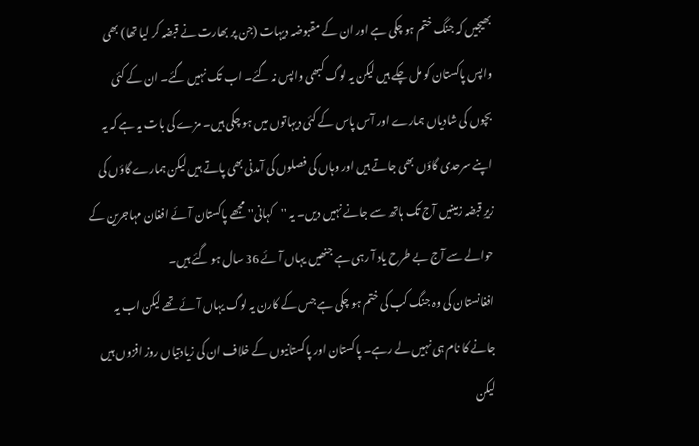بھیجیں کہ جنگ ختم ہو چکی ہے اور ان کے مقبوضہ دیہات (جن پر بھارت نے قبضہ کر لیا تھا) بھی واپس پاکستان کو مل چکے ہیں لیکن یہ لوگ کبھی واپس نہ گئے۔ اب تک نہیں گئے۔ ان کے کئی بچوں کی شادیاں ہمارے اور آس پاس کے کئی دیہاتوں میں ہو چکی ہیں۔ مزے کی بات یہ ہے کہ یہ اپنے سرحدی گاؤں بھی جاتے ہیں اور وہاں کی فصلوں کی آمدنی بھی پاتے ہیں لیکن ہمارے گاؤں کی زیرِ قبضہ زمینیں آج تک ہاتھ سے جانے نہیں دیں۔ یہ ''کہانی'' مجھے پاکستان آئے افغان مہاجرین کے حوالے سے آج بے طرح یاد آ رہی ہے جنھیں یہاں آئے 36 سال ہو گئے ہیں۔
افغانستان کی وہ جنگ کب کی ختم ہو چکی ہے جس کے کارن یہ لوگ یہاں آئے تھے لیکن اب یہ جانے کا نام ہی نہیں لے رہے۔ پاکستان اور پاکستانیوں کے خلاف ان کی زیادتیاں روز افزوں ہیں لیکن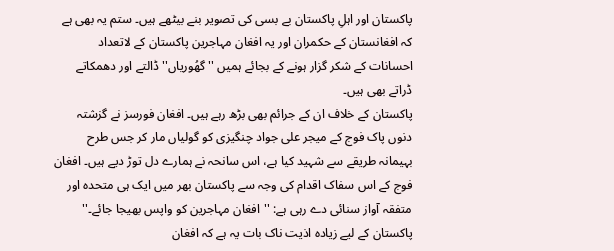پاکستان اور اہلِ پاکستان بے بسی کی تصویر بنے بیٹھے ہیں۔ ستم یہ بھی ہے کہ افغانستان کے حکمران اور یہ افغان مہاجرین پاکستان کے لاتعداد احسانات کے شکر گزار ہونے کے بجائے ہمیں ''گھُوریاں'' ڈالتے اور دھمکاتے ڈراتے بھی ہیں۔
پاکستان کے خلاف ان کے جرائم بھی بڑھ رہے ہیں۔ افغان فورسز نے گزشتہ دنوں پاک فوج کے میجر علی جواد چنگیزی کو گولیاں مار کر جس طرح بہیمانہ طریقے سے شہید کیا ہے، اس سانحہ نے ہمارے دل توڑ دیے ہیں۔ افغان فوج کے اس سفاک اقدام کی وجہ سے پاکستان بھر میں ایک ہی متحدہ اور متفقہ آواز سنائی دے رہی ہے: ''افغان مہاجرین کو واپس بھیجا جائے۔'' پاکستان کے لیے زیادہ اذیت ناک بات یہ ہے کہ افغان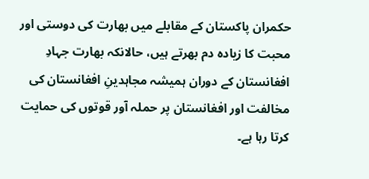حکمران پاکستان کے مقابلے میں بھارت کی دوستی اور محبت کا زیادہ دم بھرتے ہیں، حالانکہ بھارت جہادِ افغانستان کے دوران ہمیشہ مجاہدینِ افغانستان کی مخالفت اور افغانستان پر حملہ آور قوتوں کی حمایت کرتا رہا ہے۔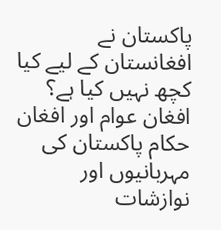پاکستان نے افغانستان کے لیے کیا کچھ نہیں کیا ہے؟ افغان عوام اور افغان حکام پاکستان کی مہربانیوں اور نوازشات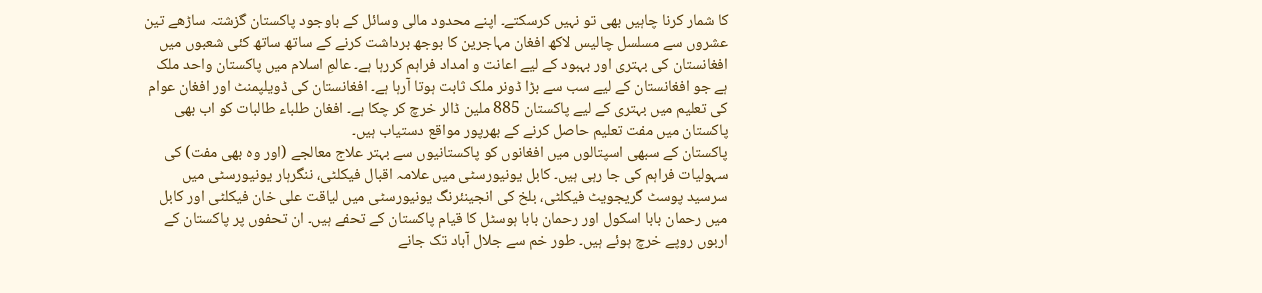کا شمار کرنا چاہیں بھی تو نہیں کرسکتے۔ اپنے محدود مالی وسائل کے باوجود پاکستان گزشتہ ساڑھے تین عشروں سے مسلسل چالیس لاکھ افغان مہاجرین کا بوجھ برداشت کرنے کے ساتھ ساتھ کئی شعبوں میں افغانستان کی بہتری اور بہبود کے لیے اعانت و امداد فراہم کررہا ہے۔ عالمِ اسلام میں پاکستان واحد ملک ہے جو افغانستان کے لیے سب سے بڑا ڈونر ملک ثابت ہوتا آرہا ہے۔ افغانستان کی ڈویلپمنٹ اور افغان عوام کی تعلیم میں بہتری کے لیے پاکستان 885 ملین ڈالر خرچ کر چکا ہے۔ افغان طلباء طالبات کو اب بھی پاکستان میں مفت تعلیم حاصل کرنے کے بھرپور مواقع دستیاب ہیں۔
پاکستان کے سبھی اسپتالوں میں افغانوں کو پاکستانیوں سے بہتر علاج معالجے (اور وہ بھی مفت) کی سہولیات فراہم کی جا رہی ہیں۔ کابل یونیورسٹی میں علامہ اقبال فیکلٹی، ننگرہار یونیورسٹی میں سرسید پوسٹ گریجویٹ فیکلٹی، بلخ کی انجینئرنگ یونیورسٹی میں لیاقت علی خان فیکلٹی اور کابل میں رحمان بابا اسکول اور رحمان بابا ہوسٹل کا قیام پاکستان کے تحفے ہیں۔ ان تحفوں پر پاکستان کے اربوں روپے خرچ ہوئے ہیں۔ طور خم سے جلال آباد تک جانے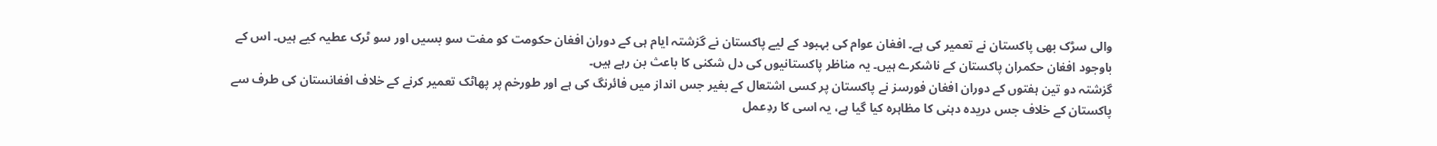والی سڑک بھی پاکستان نے تعمیر کی ہے۔ افغان عوام کی بہبود کے لیے پاکستان نے گزشتہ ایام ہی کے دوران افغان حکومت کو مفت سو بسیں اور سو ٹرک عطیہ کیے ہیں۔ اس کے باوجود افغان حکمران پاکستان کے ناشکرے ہیں۔ یہ مناظر پاکستانیوں کی دل شکنی کا باعث بن رہے ہیں۔
گزشتہ دو تین ہفتوں کے دوران افغان فورسز نے پاکستان پر کسی اشتعال کے بغیر جس انداز میں فائرنگ کی ہے اور طورخم پر پھاٹک تعمیر کرنے کے خلاف افغانستان کی طرف سے پاکستان کے خلاف جس دریدہ دہنی کا مظاہرہ کیا گیا ہے، یہ اسی کا ردِعمل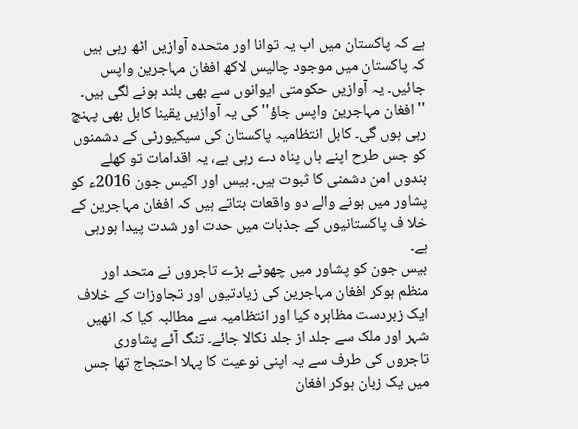ہے کہ پاکستان میں اب یہ توانا اور متحدہ آوازیں اٹھ رہی ہیں کہ پاکستان میں موجود چالیس لاکھ افغان مہاجرین واپس جائیں۔ یہ آوازیں حکومتی ایوانوں سے بھی بلند ہونے لگی ہیں۔ ''افغان مہاجرین واپس جاؤ'' کی یہ آوازیں یقینا کابل بھی پہنچ رہی ہوں گی۔ کابل انتظامیہ پاکستان کی سیکیورٹی کے دشمنوں کو جس طرح اپنے ہاں پناہ دے رہی ہے، یہ اقدامات تو کھلے بندوں امن دشمنی کا ثبوت ہیں۔ بیس اور اکیس جون 2016ء کو پشاور میں ہونے والے دو واقعات بتاتے ہیں کہ افغان مہاجرین کے خلا ف پاکستانیوں کے جذبات میں حدت اور شدت پیدا ہورہی ہے۔
بیس جون کو پشاور میں چھوٹے بڑے تاجروں نے متحد اور منظم ہوکر افغان مہاجرین کی زیادتیوں اور تجاوزات کے خلاف ایک زبردست مظاہرہ کیا اور انتظامیہ سے مطالبہ کیا کہ انھیں شہر اور ملک سے جلد از جلد نکالا جائے۔ تنگ آئے پشاوری تاجروں کی طرف سے یہ اپنی نوعیت کا پہلا احتجاج تھا جس میں یک زبان ہوکر افغان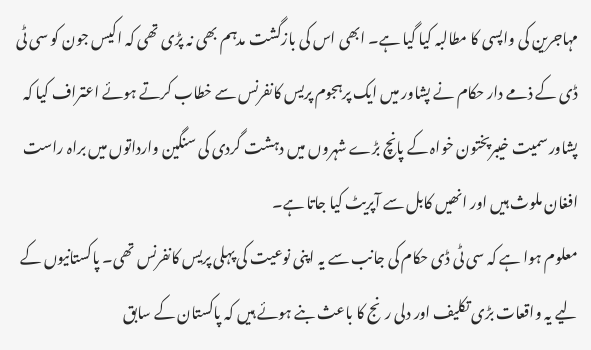مہاجرین کی واپسی کا مطالبہ کیا گیا ہے۔ ابھی اس کی بازگشت مدہم بھی نہ پڑی تھی کہ اکیس جون کو سی ٹی ڈی کے ذمے دار حکام نے پشاور میں ایک پرہجوم پریس کانفرنس سے خطاب کرتے ہوئے اعتراف کیا کہ پشاور سمیت خیبرپختون خواہ کے پانچ بڑے شہروں میں دہشت گردی کی سنگین وارداتوں میں براہ راست افغان ملوث ہیں اور انھیں کابل سے آپریٹ کیا جاتا ہے۔
معلوم ہوا ہے کہ سی ٹی ڈی حکام کی جانب سے یہ اپنی نوعیت کی پہلی پریس کانفرنس تھی۔ پاکستانیوں کے لیے یہ واقعات بڑی تکلیف اور دلی رنج کا باعث بنے ہوئے ہیں کہ پاکستان کے سابق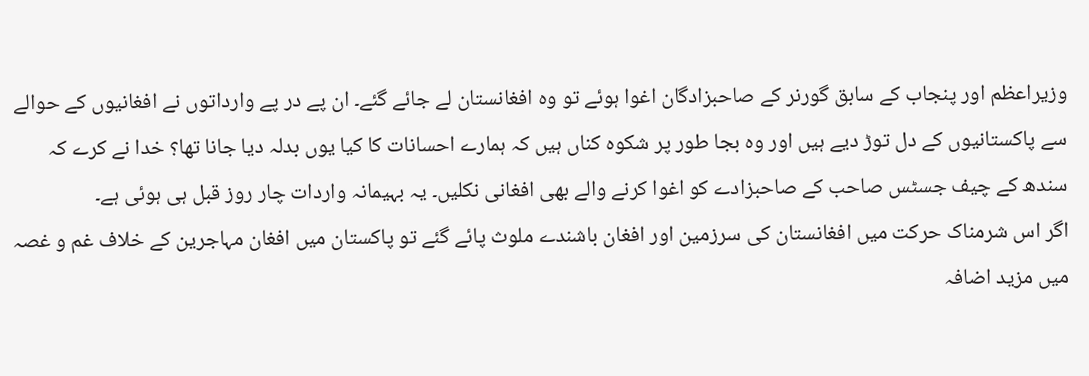وزیراعظم اور پنجاب کے سابق گورنر کے صاحبزادگان اغوا ہوئے تو وہ افغانستان لے جائے گئے۔ ان پے در پے وارداتوں نے افغانیوں کے حوالے سے پاکستانیوں کے دل توڑ دیے ہیں اور وہ بجا طور پر شکوہ کناں ہیں کہ ہمارے احسانات کا کیا یوں بدلہ دیا جانا تھا؟ خدا نے کرے کہ سندھ کے چیف جسٹس صاحب کے صاحبزادے کو اغوا کرنے والے بھی افغانی نکلیں۔ یہ بہیمانہ واردات چار روز قبل ہی ہوئی ہے۔
اگر اس شرمناک حرکت میں افغانستان کی سرزمین اور افغان باشندے ملوث پائے گئے تو پاکستان میں افغان مہاجرین کے خلاف غم و غصہ میں مزید اضافہ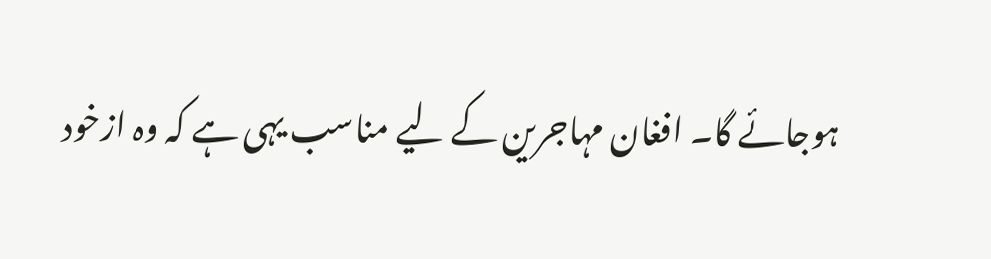ہوجائے گا۔ افغان مہاجرین کے لیے مناسب یہی ہے کہ وہ ازخود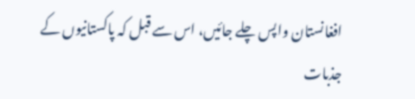افغانستان واپس چلے جائیں، اس سے قبل کہ پاکستانیوں کے جذبات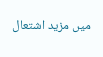میں مزید اشتعال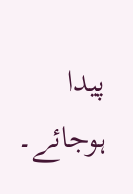پیدا ہوجائے۔